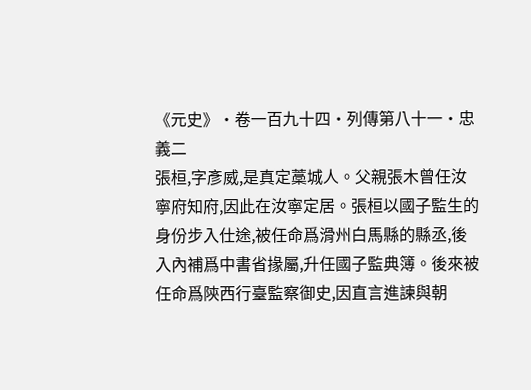《元史》•卷一百九十四·列傳第八十一·忠義二
張桓,字彥威,是真定藁城人。父親張木曾任汝寧府知府,因此在汝寧定居。張桓以國子監生的身份步入仕途,被任命爲滑州白馬縣的縣丞,後入內補爲中書省掾屬,升任國子監典簿。後來被任命爲陝西行臺監察御史,因直言進諫與朝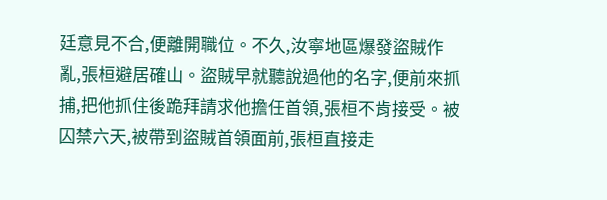廷意見不合,便離開職位。不久,汝寧地區爆發盜賊作亂,張桓避居確山。盜賊早就聽說過他的名字,便前來抓捕,把他抓住後跪拜請求他擔任首領,張桓不肯接受。被囚禁六天,被帶到盜賊首領面前,張桓直接走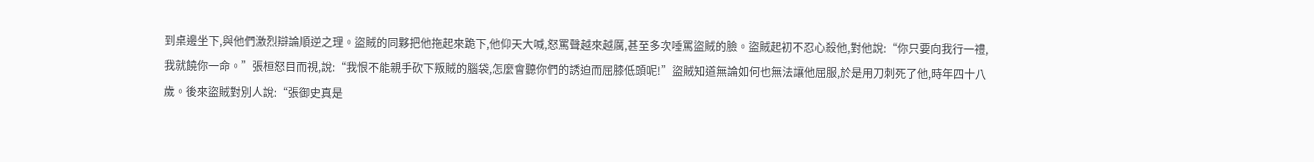到桌邊坐下,與他們激烈辯論順逆之理。盜賊的同夥把他拖起來跪下,他仰天大喊,怒罵聲越來越厲,甚至多次唾罵盜賊的臉。盜賊起初不忍心殺他,對他說:“你只要向我行一禮,我就饒你一命。”張桓怒目而視,說:“我恨不能親手砍下叛賊的腦袋,怎麼會聽你們的誘迫而屈膝低頭呢!”盜賊知道無論如何也無法讓他屈服,於是用刀刺死了他,時年四十八歲。後來盜賊對別人說:“張御史真是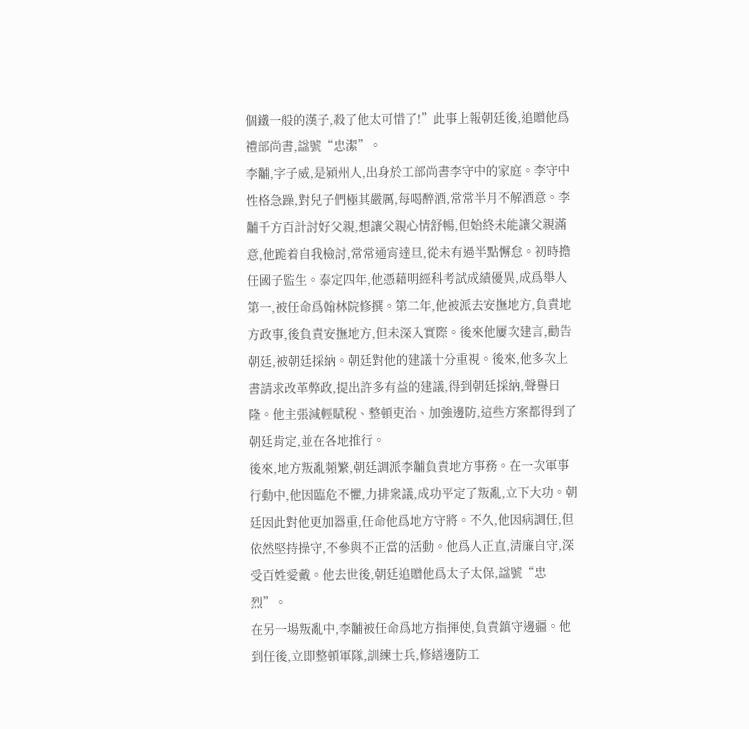個鐵一般的漢子,殺了他太可惜了!”此事上報朝廷後,追贈他爲禮部尚書,諡號“忠潔”。
李黼,字子威,是潁州人,出身於工部尚書李守中的家庭。李守中性格急躁,對兒子們極其嚴厲,每喝醉酒,常常半月不解酒意。李黼千方百計討好父親,想讓父親心情舒暢,但始終未能讓父親滿意,他跪着自我檢討,常常通宵達旦,從未有過半點懈怠。初時擔任國子監生。泰定四年,他憑藉明經科考試成績優異,成爲舉人第一,被任命爲翰林院修撰。第二年,他被派去安撫地方,負責地方政事,後負責安撫地方,但未深入實際。後來他屢次建言,勸告朝廷,被朝廷採納。朝廷對他的建議十分重視。後來,他多次上書請求改革弊政,提出許多有益的建議,得到朝廷採納,聲譽日隆。他主張減輕賦稅、整頓吏治、加強邊防,這些方案都得到了朝廷肯定,並在各地推行。
後來,地方叛亂頻繁,朝廷調派李黼負責地方事務。在一次軍事行動中,他因臨危不懼,力排衆議,成功平定了叛亂,立下大功。朝廷因此對他更加器重,任命他爲地方守將。不久,他因病調任,但依然堅持操守,不參與不正當的活動。他爲人正直,清廉自守,深受百姓愛戴。他去世後,朝廷追贈他爲太子太保,諡號“忠烈”。
在另一場叛亂中,李黼被任命爲地方指揮使,負責鎮守邊疆。他到任後,立即整頓軍隊,訓練士兵,修繕邊防工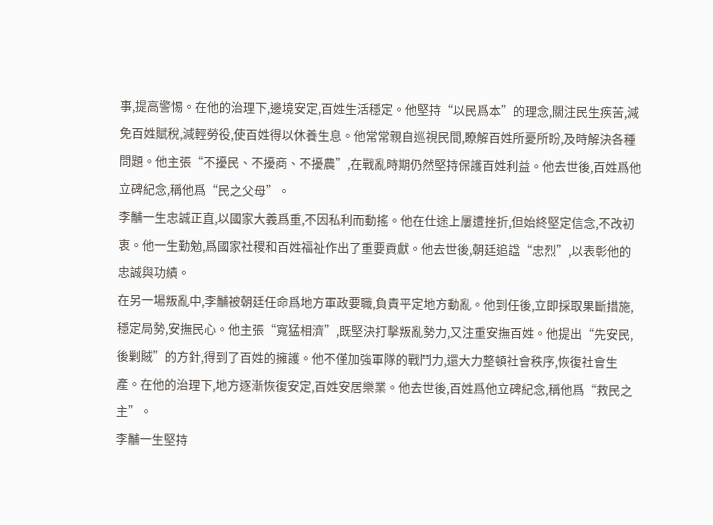事,提高警惕。在他的治理下,邊境安定,百姓生活穩定。他堅持“以民爲本”的理念,關注民生疾苦,減免百姓賦稅,減輕勞役,使百姓得以休養生息。他常常親自巡視民間,瞭解百姓所憂所盼,及時解決各種問題。他主張“不擾民、不擾商、不擾農”,在戰亂時期仍然堅持保護百姓利益。他去世後,百姓爲他立碑紀念,稱他爲“民之父母”。
李黼一生忠誠正直,以國家大義爲重,不因私利而動搖。他在仕途上屢遭挫折,但始終堅定信念,不改初衷。他一生勤勉,爲國家社稷和百姓福祉作出了重要貢獻。他去世後,朝廷追諡“忠烈”,以表彰他的忠誠與功績。
在另一場叛亂中,李黼被朝廷任命爲地方軍政要職,負責平定地方動亂。他到任後,立即採取果斷措施,穩定局勢,安撫民心。他主張“寬猛相濟”,既堅決打擊叛亂勢力,又注重安撫百姓。他提出“先安民,後剿賊”的方針,得到了百姓的擁護。他不僅加強軍隊的戰鬥力,還大力整頓社會秩序,恢復社會生產。在他的治理下,地方逐漸恢復安定,百姓安居樂業。他去世後,百姓爲他立碑紀念,稱他爲“救民之主”。
李黼一生堅持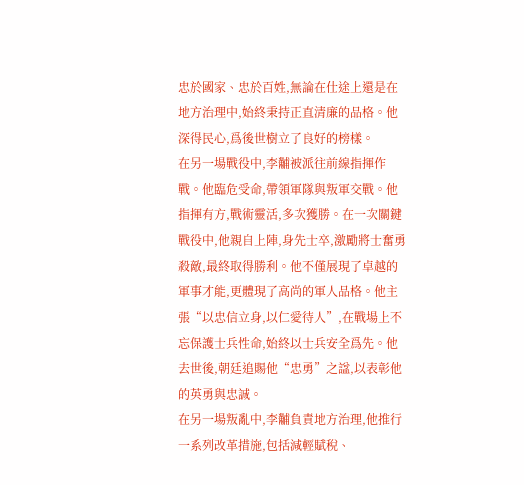忠於國家、忠於百姓,無論在仕途上還是在地方治理中,始終秉持正直清廉的品格。他深得民心,爲後世樹立了良好的榜樣。
在另一場戰役中,李黼被派往前線指揮作戰。他臨危受命,帶領軍隊與叛軍交戰。他指揮有方,戰術靈活,多次獲勝。在一次關鍵戰役中,他親自上陣,身先士卒,激勵將士奮勇殺敵,最終取得勝利。他不僅展現了卓越的軍事才能,更體現了高尚的軍人品格。他主張“以忠信立身,以仁愛待人”,在戰場上不忘保護士兵性命,始終以士兵安全爲先。他去世後,朝廷追賜他“忠勇”之諡,以表彰他的英勇與忠誠。
在另一場叛亂中,李黼負責地方治理,他推行一系列改革措施,包括減輕賦稅、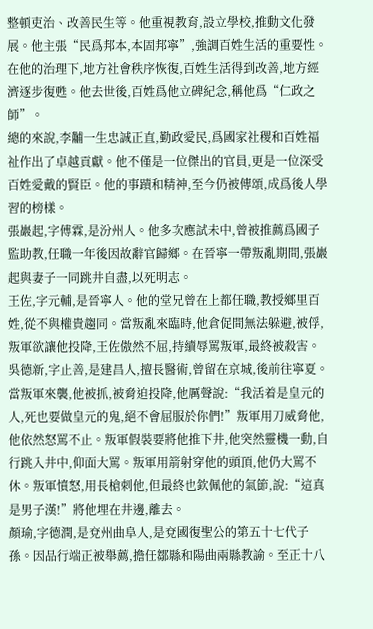整頓吏治、改善民生等。他重視教育,設立學校,推動文化發展。他主張“民爲邦本,本固邦寧”,強調百姓生活的重要性。在他的治理下,地方社會秩序恢復,百姓生活得到改善,地方經濟逐步復甦。他去世後,百姓爲他立碑紀念,稱他爲“仁政之師”。
總的來說,李黼一生忠誠正直,勤政愛民,爲國家社稷和百姓福祉作出了卓越貢獻。他不僅是一位傑出的官員,更是一位深受百姓愛戴的賢臣。他的事蹟和精神,至今仍被傳頌,成爲後人學習的榜樣。
張巖起,字傅霖,是汾州人。他多次應試未中,曾被推薦爲國子監助教,任職一年後因故辭官歸鄉。在晉寧一帶叛亂期間,張巖起與妻子一同跳井自盡,以死明志。
王佐,字元輔,是晉寧人。他的堂兄曾在上都任職,教授鄉里百姓,從不與權貴趨同。當叛亂來臨時,他倉促間無法躲避,被俘,叛軍欲讓他投降,王佐傲然不屈,持續辱罵叛軍,最終被殺害。
吳德新,字止善,是建昌人,擅長醫術,曾留在京城,後前往寧夏。當叛軍來襲,他被抓,被脅迫投降,他厲聲說:“我活着是皇元的人,死也要做皇元的鬼,絕不會屈服於你們!”叛軍用刀威脅他,他依然怒罵不止。叛軍假裝要將他推下井,他突然靈機一動,自行跳入井中,仰面大罵。叛軍用箭射穿他的頭頂,他仍大罵不休。叛軍憤怒,用長槍刺他,但最終也欽佩他的氣節,說:“這真是男子漢!”將他埋在井邊,離去。
顏瑜,字德潤,是兗州曲阜人,是兗國復聖公的第五十七代子孫。因品行端正被舉薦,擔任鄒縣和陽曲兩縣教諭。至正十八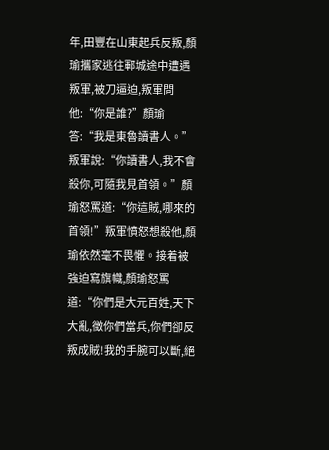年,田豐在山東起兵反叛,顏瑜攜家逃往鄆城途中遭遇叛軍,被刀逼迫,叛軍問他:“你是誰?”顏瑜答:“我是東魯讀書人。”叛軍說:“你讀書人,我不會殺你,可隨我見首領。”顏瑜怒罵道:“你這賊,哪來的首領!”叛軍憤怒想殺他,顏瑜依然毫不畏懼。接着被強迫寫旗幟,顏瑜怒罵道:“你們是大元百姓,天下大亂,徵你們當兵,你們卻反叛成賊!我的手腕可以斷,絕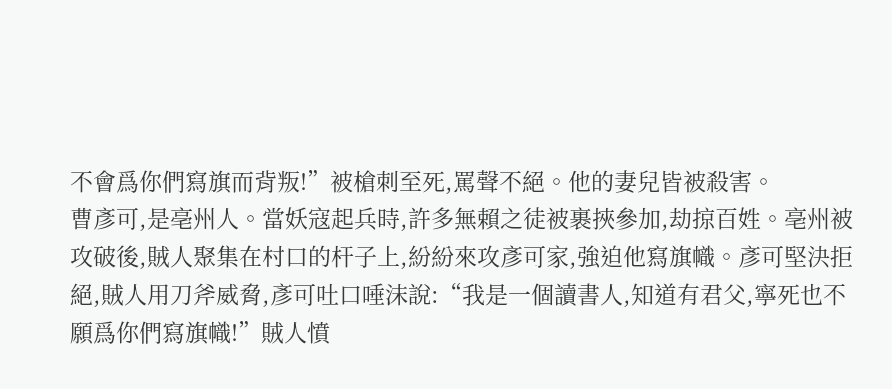不會爲你們寫旗而背叛!”被槍刺至死,罵聲不絕。他的妻兒皆被殺害。
曹彥可,是亳州人。當妖寇起兵時,許多無賴之徒被裹挾參加,劫掠百姓。亳州被攻破後,賊人聚集在村口的杆子上,紛紛來攻彥可家,強迫他寫旗幟。彥可堅決拒絕,賊人用刀斧威脅,彥可吐口唾沫說:“我是一個讀書人,知道有君父,寧死也不願爲你們寫旗幟!”賊人憤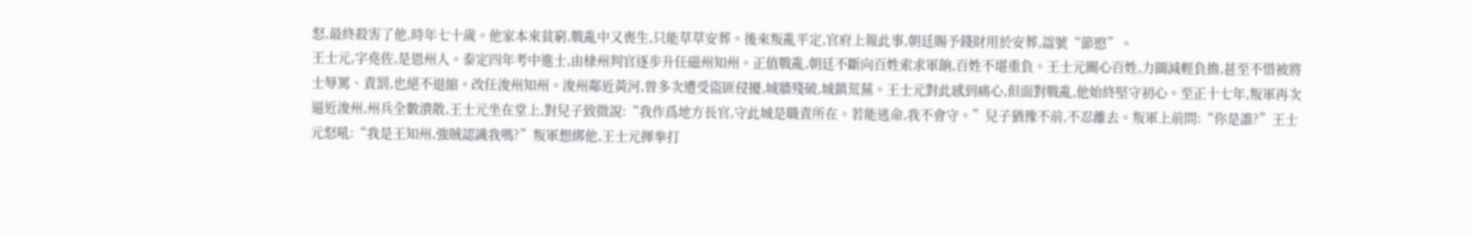怒,最終殺害了他,時年七十歲。他家本來貧窮,戰亂中又喪生,只能草草安葬。後來叛亂平定,官府上報此事,朝廷賜予錢財用於安葬,諡號“節愍”。
王士元,字堯佐,是恩州人。泰定四年考中進士,由棣州判官逐步升任磁州知州。正值戰亂,朝廷不斷向百姓索求軍餉,百姓不堪重負。王士元關心百姓,力圖減輕負擔,甚至不惜被將士辱罵、責罰,也絕不退縮。改任浚州知州。浚州鄰近黃河,曾多次遭受盜匪侵擾,城牆殘破,城鎮荒蕪。王士元對此感到痛心,但面對戰亂,他始終堅守初心。至正十七年,叛軍再次逼近浚州,州兵全數潰散,王士元坐在堂上,對兒子致微說:“我作爲地方長官,守此城是職責所在。若能逃命,我不會守。”兒子猶豫不前,不忍離去。叛軍上前問:“你是誰?”王士元怒吼:“我是王知州,強賊認識我嗎?”叛軍想綁他,王士元揮拳打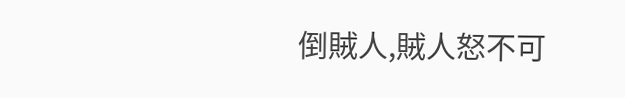倒賊人,賊人怒不可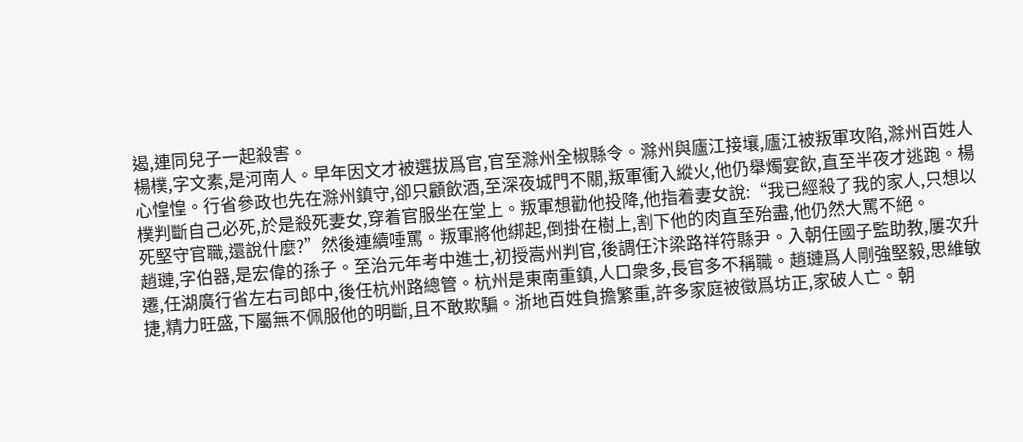遏,連同兒子一起殺害。
楊樸,字文素,是河南人。早年因文才被選拔爲官,官至滁州全椒縣令。滁州與廬江接壤,廬江被叛軍攻陷,滁州百姓人心惶惶。行省參政也先在滁州鎮守,卻只顧飲酒,至深夜城門不關,叛軍衝入縱火,他仍舉燭宴飲,直至半夜才逃跑。楊樸判斷自己必死,於是殺死妻女,穿着官服坐在堂上。叛軍想勸他投降,他指着妻女說:“我已經殺了我的家人,只想以死堅守官職,還說什麼?”然後連續唾罵。叛軍將他綁起,倒掛在樹上,割下他的肉直至殆盡,他仍然大罵不絕。
趙璉,字伯器,是宏偉的孫子。至治元年考中進士,初授嵩州判官,後調任汴梁路祥符縣尹。入朝任國子監助教,屢次升遷,任湖廣行省左右司郎中,後任杭州路總管。杭州是東南重鎮,人口衆多,長官多不稱職。趙璉爲人剛強堅毅,思維敏捷,精力旺盛,下屬無不佩服他的明斷,且不敢欺騙。浙地百姓負擔繁重,許多家庭被徵爲坊正,家破人亡。朝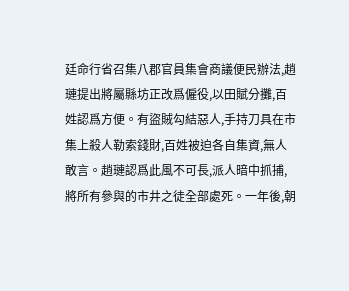廷命行省召集八郡官員集會商議便民辦法,趙璉提出將屬縣坊正改爲僱役,以田賦分攤,百姓認爲方便。有盜賊勾結惡人,手持刀具在市集上殺人勒索錢財,百姓被迫各自集資,無人敢言。趙璉認爲此風不可長,派人暗中抓捕,將所有參與的市井之徒全部處死。一年後,朝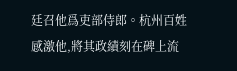廷召他爲吏部侍郎。杭州百姓感激他,將其政績刻在碑上流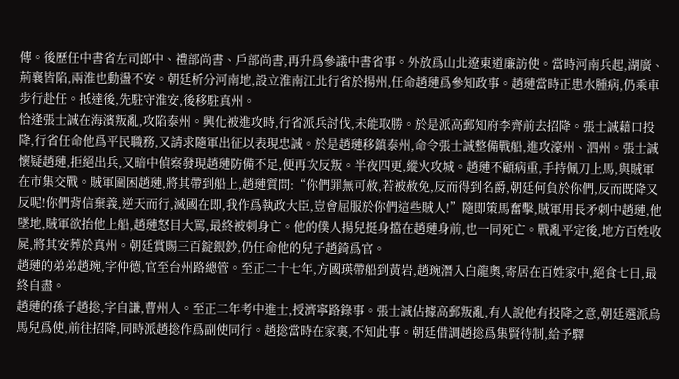傳。後歷任中書省左司郎中、禮部尚書、戶部尚書,再升爲參議中書省事。外放爲山北遼東道廉訪使。當時河南兵起,湖廣、荊襄皆陷,兩淮也動盪不安。朝廷析分河南地,設立淮南江北行省於揚州,任命趙璉爲參知政事。趙璉當時正患水腫病,仍乘車步行赴任。抵達後,先駐守淮安,後移駐真州。
恰逢張士誠在海濱叛亂,攻陷泰州。興化被進攻時,行省派兵討伐,未能取勝。於是派高郵知府李齊前去招降。張士誠藉口投降,行省任命他爲平民職務,又請求隨軍出征以表現忠誠。於是趙璉移鎮泰州,命令張士誠整備戰船,進攻濠州、泗州。張士誠懷疑趙璉,拒絕出兵,又暗中偵察發現趙璉防備不足,便再次反叛。半夜四更,縱火攻城。趙璉不顧病重,手持佩刀上馬,與賊軍在市集交戰。賊軍圍困趙璉,將其帶到船上,趙璉質問:“你們罪無可赦,若被赦免,反而得到名爵,朝廷何負於你們,反而既降又反呢!你們背信棄義,逆天而行,滅國在即,我作爲執政大臣,豈會屈服於你們這些賊人!”隨即策馬奮擊,賊軍用長矛刺中趙璉,他墜地,賊軍欲抬他上船,趙璉怒目大罵,最終被刺身亡。他的僕人揚兒挺身擋在趙璉身前,也一同死亡。戰亂平定後,地方百姓收屍,將其安葬於真州。朝廷賞賜三百錠銀鈔,仍任命他的兒子趙錡爲官。
趙璉的弟弟趙琬,字仲德,官至台州路總管。至正二十七年,方國瑛帶船到黃岩,趙琬潛入白龍奧,寄居在百姓家中,絕食七日,最終自盡。
趙璉的孫子趙捴,字自謙,曹州人。至正二年考中進士,授濟寧路錄事。張士誠佔據高郵叛亂,有人說他有投降之意,朝廷選派烏馬兒爲使,前往招降,同時派趙捴作爲副使同行。趙捴當時在家裏,不知此事。朝廷借調趙捴爲集賢待制,給予驛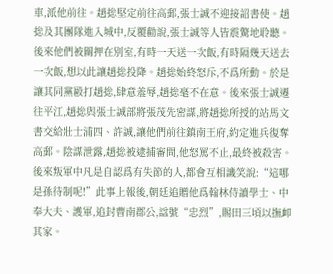車,派他前往。趙捴堅定前往高郵,張士誠不迎接詔書使。趙捴及其團隊進入城中,反覆勸說,張士誠等人皆震驚地聆聽。後來他們被關押在別室,有時一天送一次飯,有時隔幾天送去一次飯,想以此讓趙捴投降。趙捴始終怒斥,不爲所動。於是讓其同黨毆打趙捴,肆意羞辱,趙捴毫不在意。後來張士誠遷往平江,趙捴與張士誠部將張茂先密謀,將趙捴所授的站馬文書交給壯士浦四、許誠,讓他們前往鎮南王府,約定進兵復奪高郵。陰謀泄露,趙捴被逮捕審問,他怒罵不止,最終被殺害。後來叛軍中凡是自認爲有失節的人,都會互相譏笑說:“這哪是孫待制呢!”此事上報後,朝廷追贈他爲翰林侍讀學士、中奉大夫、護軍,追封曹南郡公,諡號“忠烈”,賜田三頃以撫卹其家。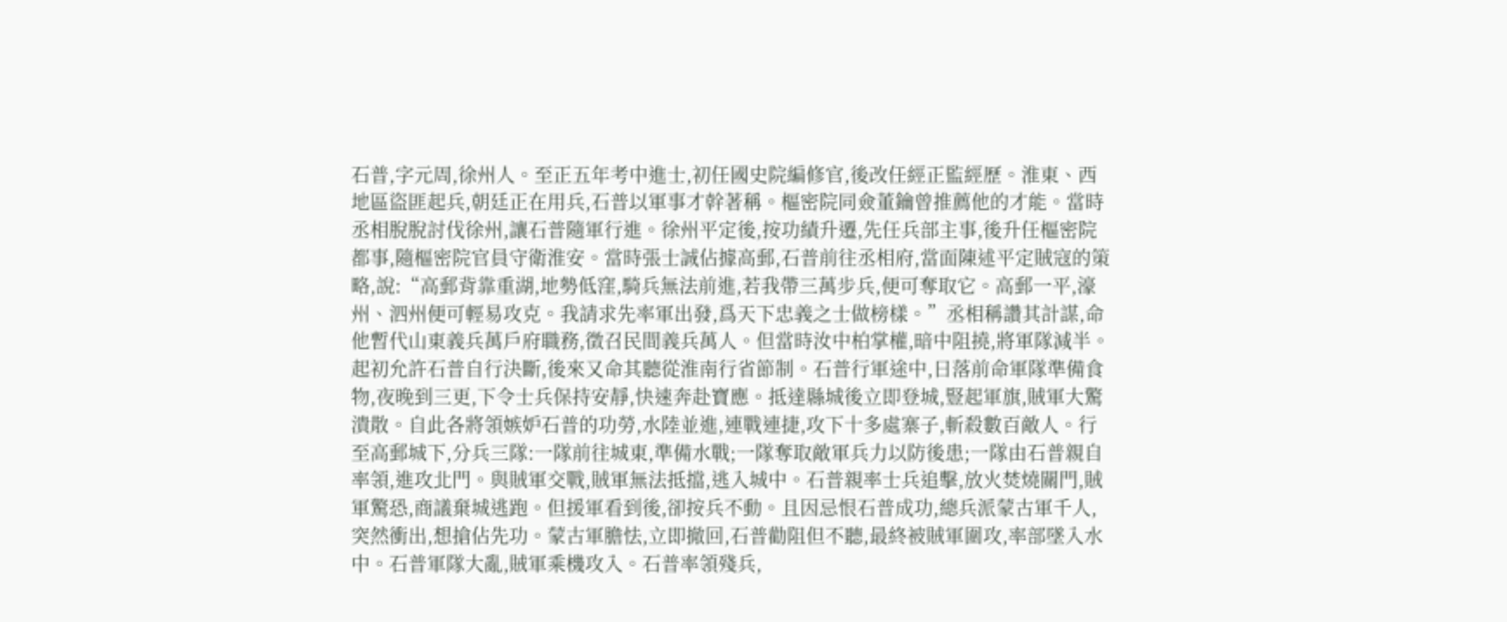石普,字元周,徐州人。至正五年考中進士,初任國史院編修官,後改任經正監經歷。淮東、西地區盜匪起兵,朝廷正在用兵,石普以軍事才幹著稱。樞密院同僉董鑰曾推薦他的才能。當時丞相脫脫討伐徐州,讓石普隨軍行進。徐州平定後,按功績升遷,先任兵部主事,後升任樞密院都事,隨樞密院官員守衛淮安。當時張士誠佔據高郵,石普前往丞相府,當面陳述平定賊寇的策略,說:“高郵背靠重湖,地勢低窪,騎兵無法前進,若我帶三萬步兵,便可奪取它。高郵一平,濠州、泗州便可輕易攻克。我請求先率軍出發,爲天下忠義之士做榜樣。”丞相稱讚其計謀,命他暫代山東義兵萬戶府職務,徵召民間義兵萬人。但當時汝中柏掌權,暗中阻撓,將軍隊減半。起初允許石普自行決斷,後來又命其聽從淮南行省節制。石普行軍途中,日落前命軍隊準備食物,夜晚到三更,下令士兵保持安靜,快速奔赴寶應。抵達縣城後立即登城,豎起軍旗,賊軍大驚潰散。自此各將領嫉妒石普的功勞,水陸並進,連戰連捷,攻下十多處寨子,斬殺數百敵人。行至高郵城下,分兵三隊:一隊前往城東,準備水戰;一隊奪取敵軍兵力以防後患;一隊由石普親自率領,進攻北門。與賊軍交戰,賊軍無法抵擋,逃入城中。石普親率士兵追擊,放火焚燒關門,賊軍驚恐,商議棄城逃跑。但援軍看到後,卻按兵不動。且因忌恨石普成功,總兵派蒙古軍千人,突然衝出,想搶佔先功。蒙古軍膽怯,立即撤回,石普勸阻但不聽,最終被賊軍圍攻,率部墜入水中。石普軍隊大亂,賊軍乘機攻入。石普率領殘兵,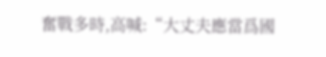奮戰多時,高喊:“大丈夫應當爲國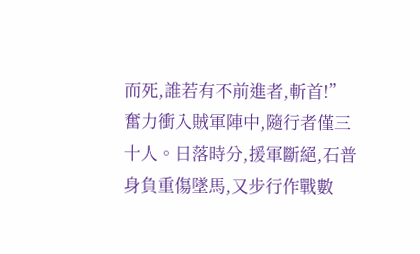而死,誰若有不前進者,斬首!”奮力衝入賊軍陣中,隨行者僅三十人。日落時分,援軍斷絕,石普身負重傷墜馬,又步行作戰數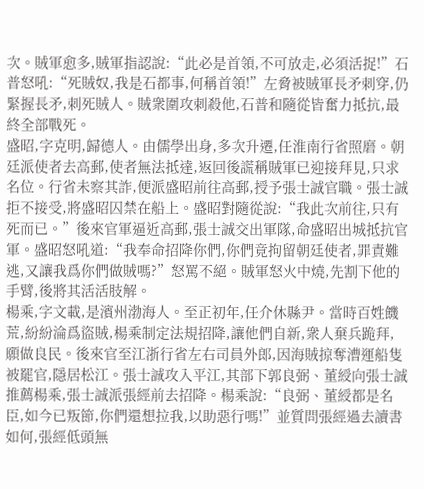次。賊軍愈多,賊軍指認說:“此必是首領,不可放走,必須活捉!”石普怒吼:“死賊奴,我是石都事,何稱首領!”左脅被賊軍長矛刺穿,仍緊握長矛,刺死賊人。賊衆圍攻刺殺他,石普和隨從皆奮力抵抗,最終全部戰死。
盛昭,字克明,歸德人。由儒學出身,多次升遷,任淮南行省照磨。朝廷派使者去高郵,使者無法抵達,返回後謊稱賊軍已迎接拜見,只求名位。行省未察其詐,便派盛昭前往高郵,授予張士誠官職。張士誠拒不接受,將盛昭囚禁在船上。盛昭對隨從說:“我此次前往,只有死而已。”後來官軍逼近高郵,張士誠交出軍隊,命盛昭出城抵抗官軍。盛昭怒吼道:“我奉命招降你們,你們竟拘留朝廷使者,罪責難逃,又讓我爲你們做賊嗎?”怒罵不絕。賊軍怒火中燒,先割下他的手臂,後將其活活肢解。
楊乘,字文載,是濱州渤海人。至正初年,任介休縣尹。當時百姓饑荒,紛紛淪爲盜賊,楊乘制定法規招降,讓他們自新,衆人棄兵跪拜,願做良民。後來官至江浙行省左右司員外郎,因海賊掠奪漕運船隻被罷官,隱居松江。張士誠攻入平江,其部下郭良弼、董綬向張士誠推薦楊乘,張士誠派張經前去招降。楊乘說:“良弼、董綬都是名臣,如今已叛節,你們還想拉我,以助惡行嗎!”並質問張經過去讀書如何,張經低頭無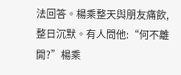法回答。楊乘整天與朋友痛飲,整日沉默。有人問他:“何不離開?”楊乘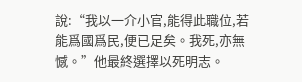說:“我以一介小官,能得此職位,若能爲國爲民,便已足矣。我死,亦無憾。”他最終選擇以死明志。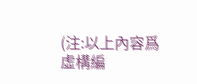(注:以上內容爲虛構編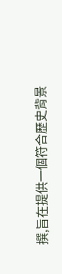撰,旨在提供一個符合歷史背景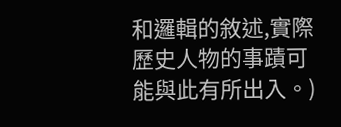和邏輯的敘述,實際歷史人物的事蹟可能與此有所出入。)